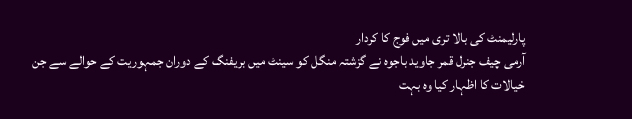پارلیمنٹ کی بالا تری میں فوج کا کردار
آرمی چیف جنرل قمر جاوید باجوہ نے گزشتہ منگل کو سینٹ میں بریفنگ کے دوران جمہوریت کے حوالے سے جن خیالات کا اظہار کیا وہ بہت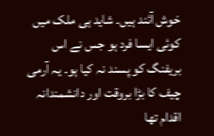خوش آئند ہیں۔ شاید ہی ملک میں کوئی ایسا فرد ہو جس نے اس بریفنگ کو پسند نہ کیا ہو۔ یہ آرمی چیف کا بڑا بروقت اور دانشمندانہ اقدام تھا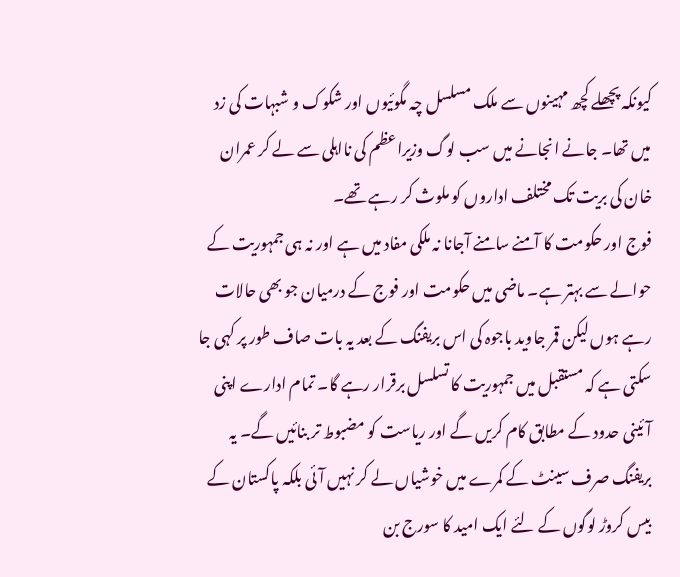کیونکہ پچھلے کچھ مہینوں سے ملک مسلسل چہ مگوئیوں اور شکوک و شبہات کی زد میں تھا۔ جانے انجانے میں سب لوگ وزیراعظم کی نااہلی سے لے کر عمران خان کی بریت تک مختلف اداروں کو ملوث کر رہے تھے۔
فوج اور حکومت کا آمنے سامنے آجانا نہ ملکی مفاد میں ہے اور نہ ہی جمہوریت کے حوالے سے بہتر ہے۔ ماضی میں حکومت اور فوج کے درمیان جو بھی حالات رہے ہوں لیکن قمر جاوید باجوہ کی اس بریفنگ کے بعد یہ بات صاف طور پر کہی جا سکتی ہے کہ مستقبل میں جمہوریت کا تسلسل برقرار رہے گا۔ تمام ادارے اپنی آئینی حدود کے مطابق کام کریں گے اور ریاست کو مضبوط تر بنائیں گے۔ یہ بریفنگ صرف سینٹ کے کمرے میں خوشیاں لے کر نہیں آئی بلکہ پاکستان کے بیس کروڑ لوگوں کے لئے ایک امید کا سورج بن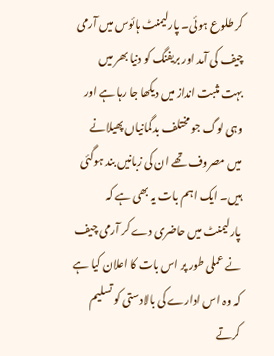کر طلوع ہوئی۔ پارلیمنٹ ہائوس میں آرمی چیف کی آمد اور بریفنگ کو دنیا بھر میں بہت مثبت انداز میں دیکھا جا رہا ہے اور وہی لوگ جو مختلف بدگمانیاں پھیلانے میں مصروف تھے ان کی زبانیں بند ہوگئی ہیں۔ ایک اہم بات یہ بھی ہے کہ پارلیمنٹ میں حاضری دے کر آرمی چیف نے عملی طور پر اس بات کا اعلان کیا ہے کہ وہ اس ادارے کی بالادستی کو تسلیم کرتے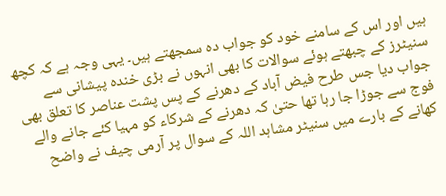ہیں اور اس کے سامنے خود کو جواب دہ سمجھتے ہیں۔ یہی وجہ ہے کہ کچھ سنیٹرز کے چبھتے ہوئے سوالات کا بھی انہوں نے بڑی خندہ پیشانی سے جواب دیا جس طرح فیض آباد کے دھرنے کے پس پشت عناصر کا تعلق بھی فوج سے جوڑا جا رہا تھا حتیٰ کہ دھرنے کے شرکاء کو مہیا کئے جانے والے کھانے کے بارے میں سنیٹر مشاہد اللہ کے سوال پر آرمی چیف نے واضح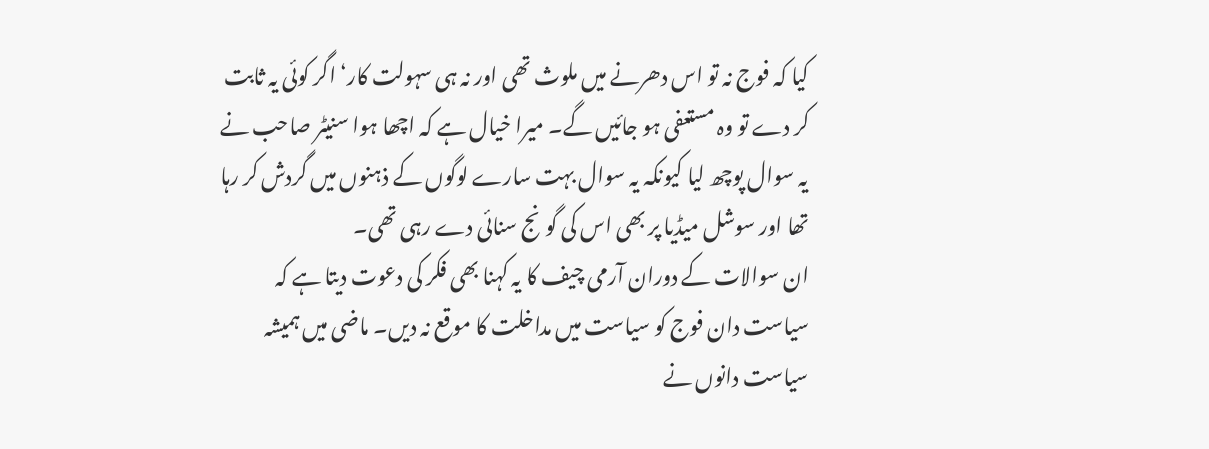کیا کہ فوج نہ تو اس دھرنے میں ملوث تھی اور نہ ہی سہولت کار‘ اگر کوئی یہ ثابت کر دے تو وہ مستعفی ہو جائیں گے۔ میرا خیال ہے کہ اچھا ہوا سنیٹر صاحب نے یہ سوال پوچھ لیا کیونکہ یہ سوال بہت سارے لوگوں کے ذہنوں میں گردش کر رہا تھا اور سوشل میڈیا پر بھی اس کی گونج سنائی دے رہی تھی۔
ان سوالات کے دوران آرمی چیف کا یہ کہنا بھی فکر کی دعوت دیتا ہے کہ سیاست دان فوج کو سیاست میں مداخلت کا موقع نہ دیں۔ ماضی میں ہمیشہ سیاست دانوں نے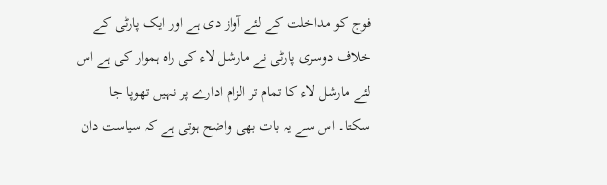فوج کو مداخلت کے لئے آواز دی ہے اور ایک پارٹی کے خلاف دوسری پارٹی نے مارشل لاء کی راہ ہموار کی ہے اس لئے مارشل لاء کا تمام تر الزام ادارے پر نہیں تھوپا جا سکتا۔ اس سے یہ بات بھی واضح ہوتی ہے کہ سیاست دان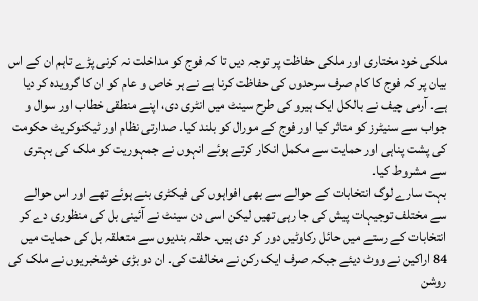ملکی خود مختاری اور ملکی حفاظت پر توجہ دیں تا کہ فوج کو مداخلت نہ کرنی پڑے تاہم ان کے اس بیان پر کہ فوج کا کام صرف سرحدوں کی حفاظت کرنا ہے نے ہر خاص و عام کو ان کا گرویدہ کر دیا ہے۔ آرمی چیف نے بالکل ایک ہیرو کی طرح سینٹ میں انٹری دی، اپنے منطقی خطاب اور سوال و جواب سے سنیٹرز کو متاثر کیا اور فوج کے مورال کو بلند کیا۔ صدارتی نظام اور ٹیکنوکریٹ حکومت کی پشت پناہی اور حمایت سے مکمل انکار کرتے ہوئے انہوں نے جمہوریت کو ملک کی بہتری سے مشروط کیا۔
بہت سارے لوگ انتخابات کے حوالے سے بھی افواہوں کی فیکٹری بنے ہوئے تھے اور اس حوالے سے مختلف توجیہات پیش کی جا رہی تھیں لیکن اسی دن سینٹ نے آئینی بل کی منظوری دے کر انتخابات کے رستے میں حائل رکاوٹیں دور کر دی ہیں۔ حلقہ بندیوں سے متعلقہ بل کی حمایت میں 84 اراکین نے ووٹ دیئے جبکہ صرف ایک رکن نے مخالفت کی۔ ان دو بڑی خوشخبریوں نے ملک کی روشن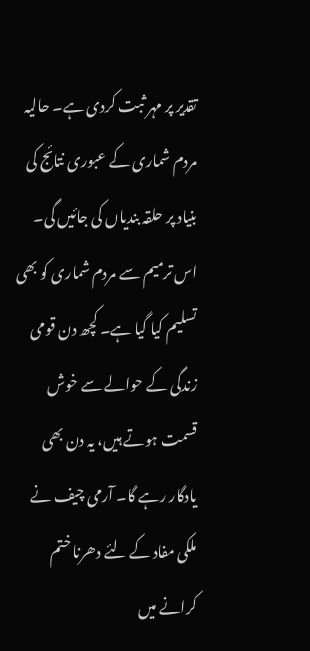تقدیر پر مہر ثبت کردی ہے۔ حالیہ مردم شماری کے عبوری نتائج کی بنیاد پر حلقہ بندیاں کی جائیں گی۔ اس ترمیم سے مردم شماری کو بھی تسلیم کیا گیا ہے۔ کچھ دن قومی زندگی کے حوالے سے خوش قسمت ہوتے ہیں، یہ دن بھی یادگار رہے گا۔ آرمی چیف نے ملکی مفاد کے لئے دھرنا ختم کرانے میں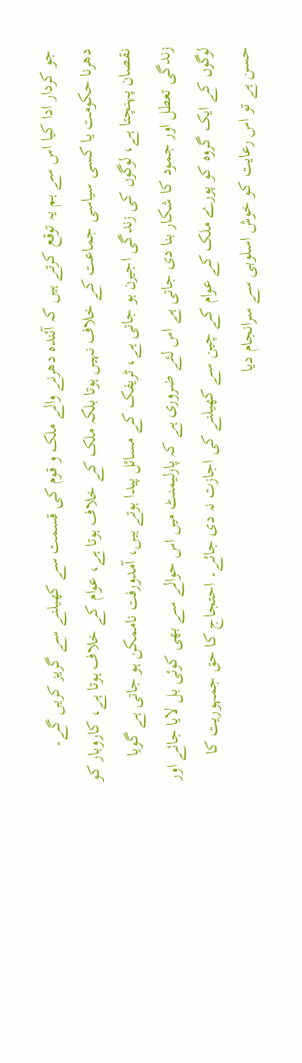جو کردار ادا کیا اس سے ہم یہ توقع کرتے ہیں کہ آئندہ دھرنے والے ملک و قوم کی قسمت سے کھیلنے سے گریز کریں گے۔
دھرنا حکومت یا کسی سیاسی جماعت کے خلاف نہیں ہوتا بلکہ ملک کے خلاف ہوتا ہے، عوام کے خلاف ہوتا ہے، کاروبار کو نقصان پہنچتا ہے، لوگوں کی زندگی اجیرن ہو جاتی ہے، ٹریفک کے مسائل پیدا ہوتے ہیں، آمدورفت ناممکن ہو جاتی ہے گویا زندگی تعطل اور جمود کا شکار بنا دی جاتی ہے اس لئے ضروری ہے کہ پارلیمنٹ میں اس حوالے سے بھی کوئی بل لایا جائے اور لوگوں کے ایک گروہ کو پورے ملک کے عوام کے چین سے کھیلنے کی اجازت نہ دی جائے۔ احتجاج کا حق جمہوریت کا حسن ہے تو اس رعایت کو خوش اسلوبی سے سرانجام دیا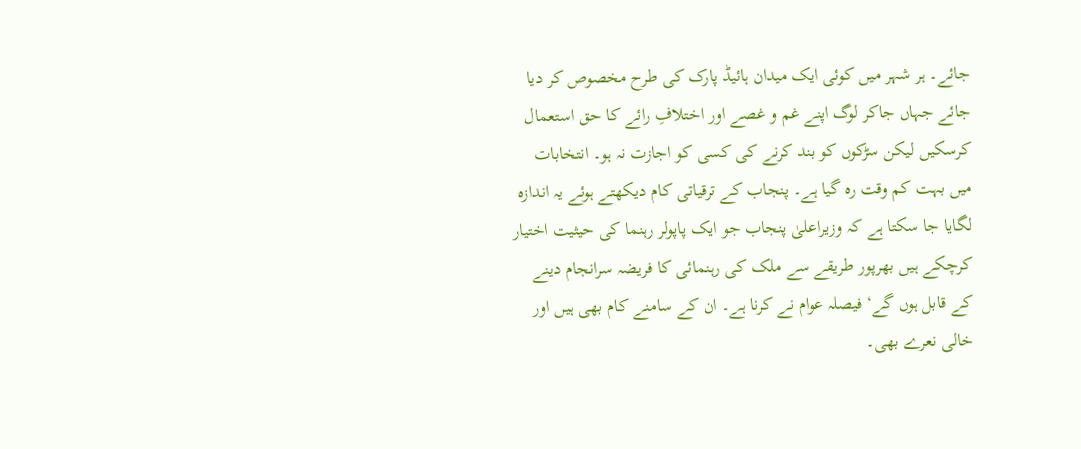جائے۔ ہر شہر میں کوئی ایک میدان ہائیڈ پارک کی طرح مخصوص کر دیا جائے جہاں جاکر لوگ اپنے غم و غصے اور اختلافِ رائے کا حق استعمال کرسکیں لیکن سڑکوں کو بند کرنے کی کسی کو اجازت نہ ہو۔ انتخابات میں بہت کم وقت رہ گیا ہے۔ پنجاب کے ترقیاتی کام دیکھتے ہوئے یہ اندازہ لگایا جا سکتا ہے کہ وزیراعلیٰ پنجاب جو ایک پاپولر رہنما کی حیثیت اختیار کرچکے ہیں بھرپور طریقے سے ملک کی رہنمائی کا فریضہ سرانجام دینے کے قابل ہوں گے‘ فیصلہ عوام نے کرنا ہے۔ ان کے سامنے کام بھی ہیں اور خالی نعرے بھی۔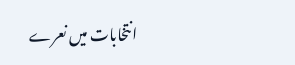انتخابات میں نعرے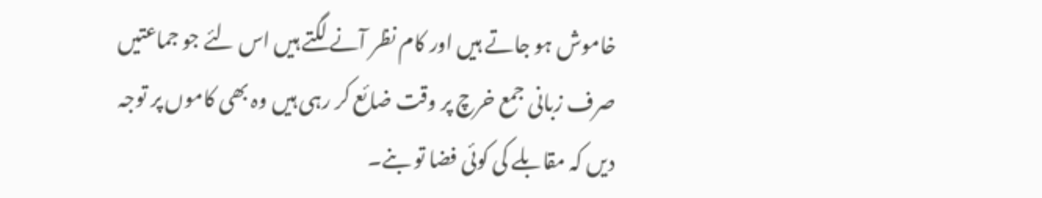خاموش ہو جاتے ہیں اور کام نظر آنے لگتے ہیں اس لئے جو جماعتیں صرف زبانی جمع خرچ پر وقت ضائع کر رہی ہیں وہ بھی کاموں پر توجہ دیں کہ مقابلے کی کوئی فضا تو بنے۔